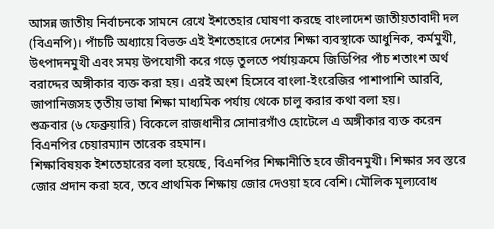আসন্ন জাতীয় নির্বাচনকে সামনে রেখে ইশতেহার ঘোষণা করছে বাংলাদেশ জাতীয়তাবাদী দল (বিএনপি)। পাঁচটি অধ্যায়ে বিভক্ত এই ইশতেহারে দেশের শিক্ষা ব্যবস্থাকে আধুনিক, কর্মমুখী, উৎপাদনমুখী এবং সময় উপযোগী করে গড়ে তুলতে পর্যায়ক্রমে জিডিপির পাঁচ শতাংশ অর্থ বরাদ্দের অঙ্গীকার ব্যক্ত করা হয়। এরই অংশ হিসেবে বাংলা-ইংরেজির পাশাপাশি আরবি, জাপানিজসহ তৃতীয় ভাষা শিক্ষা মাধ্যমিক পর্যায় থেকে চালু করার কথা বলা হয়।
শুক্রবার (৬ ফেব্রুয়ারি) বিকেলে রাজধানীর সোনারগাঁও হোটেলে এ অঙ্গীকার ব্যক্ত করেন বিএনপির চেয়ারম্যান তারেক রহমান।
শিক্ষাবিষয়ক ইশতেহারের বলা হয়েছে, বিএনপির শিক্ষানীতি হবে জীবনমুখী। শিক্ষার সব স্তরে জোর প্রদান করা হবে, তবে প্রাথমিক শিক্ষায় জোর দেওয়া হবে বেশি। মৌলিক মূল্যবোধ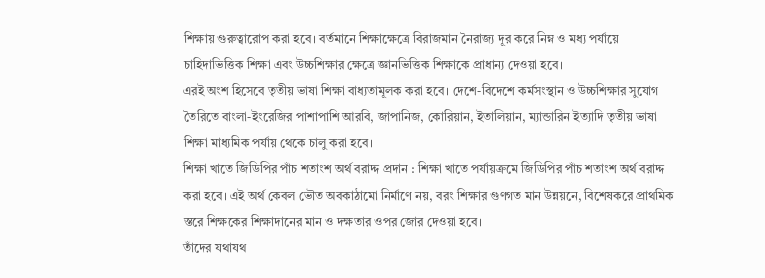শিক্ষায় গুরুত্বারোপ করা হবে। বর্তমানে শিক্ষাক্ষেত্রে বিরাজমান নৈরাজ্য দূর করে নিম্ন ও মধ্য পর্যায়ে চাহিদাভিত্তিক শিক্ষা এবং উচ্চশিক্ষার ক্ষেত্রে জ্ঞানভিত্তিক শিক্ষাকে প্রাধান্য দেওয়া হবে।
এরই অংশ হিসেবে তৃতীয় ভাষা শিক্ষা বাধ্যতামূলক করা হবে। দেশে-বিদেশে কর্মসংস্থান ও উচ্চশিক্ষার সুযোগ তৈরিতে বাংলা-ইংরেজির পাশাপাশি আরবি, জাপানিজ, কোরিয়ান, ইতালিয়ান, ম্যান্ডারিন ইত্যাদি তৃতীয় ভাষা শিক্ষা মাধ্যমিক পর্যায় থেকে চালু করা হবে।
শিক্ষা খাতে জিডিপির পাঁচ শতাংশ অর্থ বরাদ্দ প্রদান : শিক্ষা খাতে পর্যায়ক্রমে জিডিপির পাঁচ শতাংশ অর্থ বরাদ্দ করা হবে। এই অর্থ কেবল ভৌত অবকাঠামো নির্মাণে নয়, বরং শিক্ষার গুণগত মান উন্নয়নে, বিশেষকরে প্রাথমিক স্তরে শিক্ষকের শিক্ষাদানের মান ও দক্ষতার ওপর জোর দেওয়া হবে।
তাঁদের যথাযথ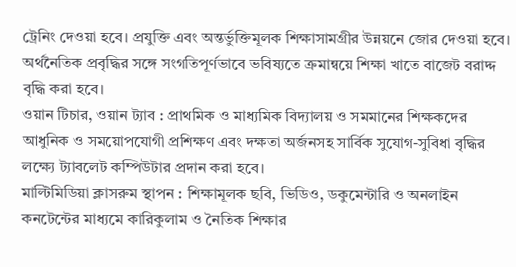ট্রেনিং দেওয়া হবে। প্রযুক্তি এবং অন্তর্ভুক্তিমূলক শিক্ষাসামগ্রীর উন্নয়নে জোর দেওয়া হবে। অর্থনৈতিক প্রবৃদ্ধির সঙ্গে সংগতিপূর্ণভাবে ভবিষ্যতে ক্রমান্বয়ে শিক্ষা খাতে বাজেট বরাদ্দ বৃদ্ধি করা হবে।
ওয়ান টিচার, ওয়ান ট্যাব : প্রাথমিক ও মাধ্যমিক বিদ্যালয় ও সমমানের শিক্ষকদের আধুনিক ও সময়োপযোগী প্রশিক্ষণ এবং দক্ষতা অর্জনসহ সার্বিক সুযোগ-সুবিধা বৃদ্ধির লক্ষ্যে ট্যাবলেট কম্পিউটার প্রদান করা হবে।
মাল্টিমিডিয়া ক্লাসরুম স্থাপন : শিক্ষামূলক ছবি, ভিডিও, ডকুমেন্টারি ও অনলাইন কনটেন্টের মাধ্যমে কারিকুলাম ও নৈতিক শিক্ষার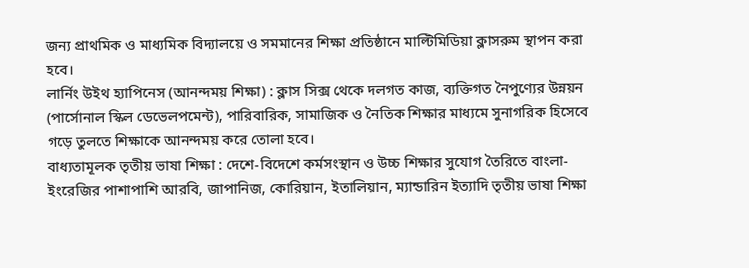জন্য প্রাথমিক ও মাধ্যমিক বিদ্যালয়ে ও সমমানের শিক্ষা প্রতিষ্ঠানে মাল্টিমিডিয়া ক্লাসরুম স্থাপন করা হবে।
লার্নিং উইথ হ্যাপিনেস (আনন্দময় শিক্ষা) : ক্লাস সিক্স থেকে দলগত কাজ, ব্যক্তিগত নৈপুণ্যের উন্নয়ন (পার্সোনাল স্কিল ডেভেলপমেন্ট), পারিবারিক, সামাজিক ও নৈতিক শিক্ষার মাধ্যমে সুনাগরিক হিসেবে গড়ে তুলতে শিক্ষাকে আনন্দময় করে তোলা হবে।
বাধ্যতামূলক তৃতীয় ভাষা শিক্ষা : দেশে-বিদেশে কর্মসংস্থান ও উচ্চ শিক্ষার সুযোগ তৈরিতে বাংলা-ইংরেজির পাশাপাশি আরবি, জাপানিজ, কোরিয়ান, ইতালিয়ান, ম্যান্ডারিন ইত্যাদি তৃতীয় ভাষা শিক্ষা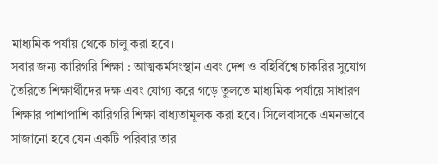মাধ্যমিক পর্যায় থেকে চালু করা হবে।
সবার জন্য কারিগরি শিক্ষা : আত্মকর্মসংস্থান এবং দেশ ও বহির্বিশ্বে চাকরির সুযোগ তৈরিতে শিক্ষার্থীদের দক্ষ এবং যোগ্য করে গড়ে তুলতে মাধ্যমিক পর্যায়ে সাধারণ শিক্ষার পাশাপাশি কারিগরি শিক্ষা বাধ্যতামূলক করা হবে। সিলেবাসকে এমনভাবে সাজানো হবে যেন একটি পরিবার তার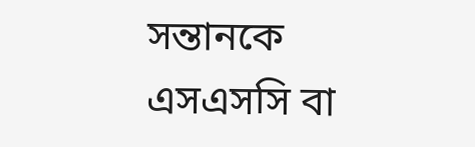সন্তানকে এসএসসি বা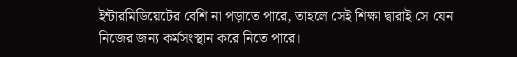ইন্টারমিডিয়েটের বেশি না পড়াতে পারে, তাহলে সেই শিক্ষা দ্বারাই সে যেন নিজের জন্য কর্মসংস্থান করে নিতে পারে।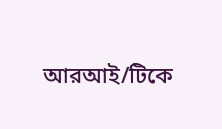আরআই/টিকে